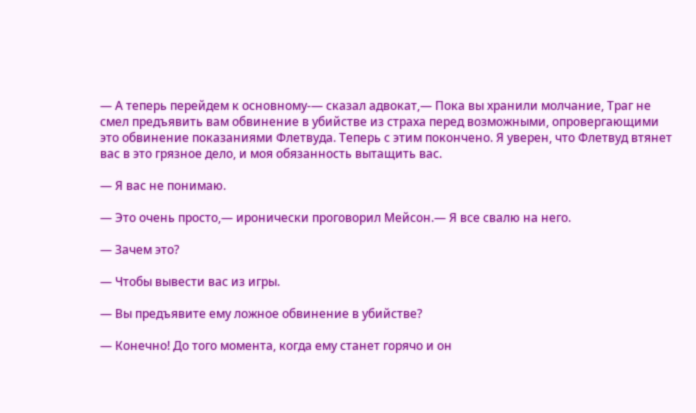— А теперь перейдем к основному-— сказал адвокат,— Пока вы хранили молчание, Траг не смел предъявить вам обвинение в убийстве из страха перед возможными, опровергающими это обвинение показаниями Флетвуда. Теперь с этим покончено. Я уверен, что Флетвуд втянет вас в это грязное дело, и моя обязанность вытащить вас.

— Я вас не понимаю.

— Это очень просто,— иронически проговорил Мейсон.— Я все свалю на него.

— Зачем это?

— Чтобы вывести вас из игры.

— Вы предъявите ему ложное обвинение в убийстве?

— Конечно! До того момента, когда ему станет горячо и он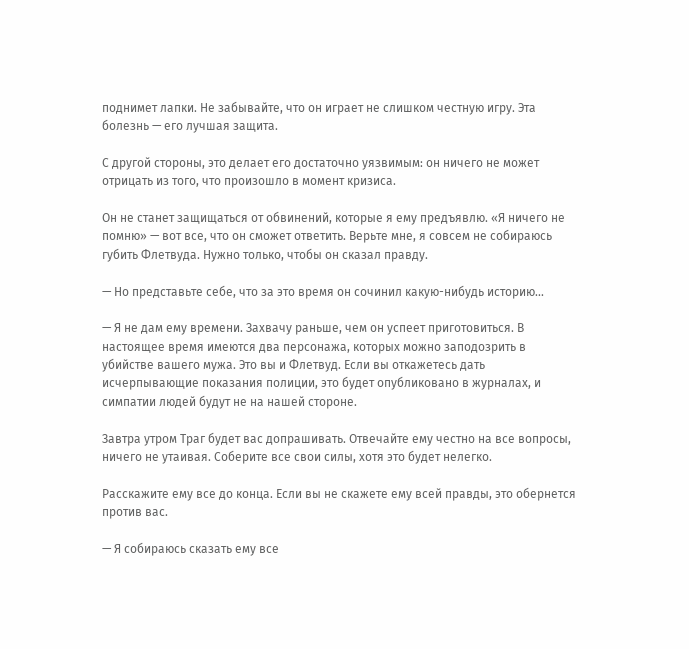поднимет лапки. Не забывайте, что он играет не слишком честную игру. Эта болезнь — его лучшая защита.

С другой стороны, это делает его достаточно уязвимым: он ничего не может отрицать из того, что произошло в момент кризиса.

Он не станет защищаться от обвинений, которые я ему предъявлю. «Я ничего не помню» — вот все, что он сможет ответить. Верьте мне, я совсем не собираюсь губить Флетвуда. Нужно только, чтобы он сказал правду.

— Но представьте себе, что за это время он сочинил какую-нибудь историю...

— Я не дам ему времени. Захвачу раньше, чем он успеет приготовиться. В настоящее время имеются два персонажа, которых можно заподозрить в убийстве вашего мужа. Это вы и Флетвуд. Если вы откажетесь дать исчерпывающие показания полиции, это будет опубликовано в журналах, и симпатии людей будут не на нашей стороне.

Завтра утром Траг будет вас допрашивать. Отвечайте ему честно на все вопросы, ничего не утаивая. Соберите все свои силы, хотя это будет нелегко.

Расскажите ему все до конца. Если вы не скажете ему всей правды, это обернется против вас.

— Я собираюсь сказать ему все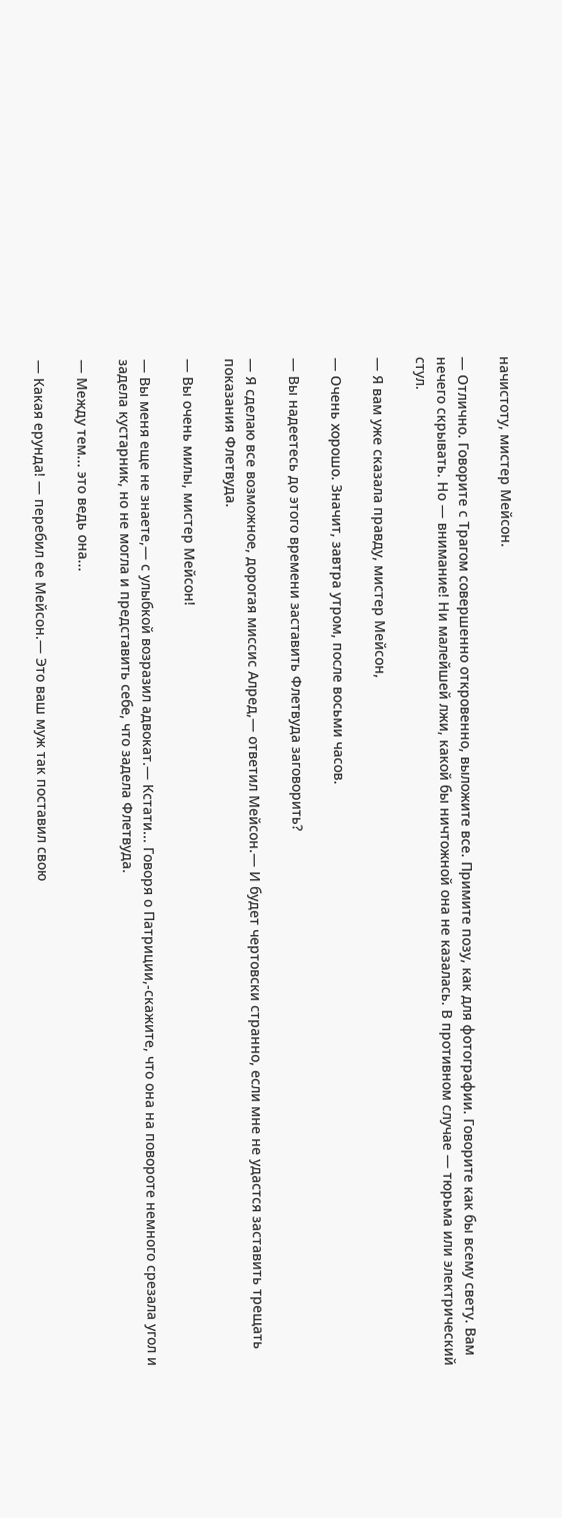начистоту, мистер Мейсон.

— Отлично. Говорите с Трагом совершенно откровенно, выложите все. Примите позу, как для фотографии. Говорите как бы всему свету. Вам нечего скрывать. Но — внимание! Ни малейшей лжи, какой бы ничтожной она не казалась. В противном случае — тюрьма или электрический стул.

— Я вам уже сказала правду, мистер Мейсон,

— Очень хорошо. Значит, завтра утром, после восьми часов.

— Вы надеетесь до этого времени заставить Флетвуда заговорить?

— Я сделаю все возможное, дорогая миссис Алред,— ответил Мейсон.— И будет чертовски странно, если мне не удастся заставить трещать показания Флетвуда.

— Вы очень милы, мистер Мейсон!

— Вы меня еще не знаете,— с улыбкой возразил адвокат.— Кстати... Говоря о Патриции,-скажите, что она на повороте немного срезала угол и задела кустарник, но не могла и представить себе, что задела Флетвуда.

— Между тем... это ведь она...

— Какая ерунда! — перебил ее Мейсон.— Это ваш муж так поставил свою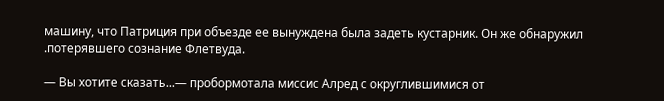машину, что Патриция при объезде ее вынуждена была задеть кустарник. Он же обнаружил .потерявшего сознание Флетвуда.

— Вы хотите сказать...— пробормотала миссис Алред с округлившимися от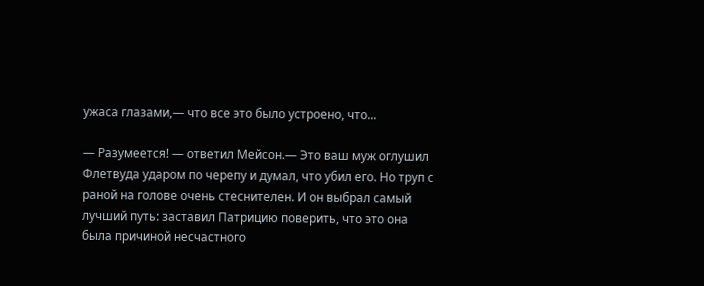ужаса глазами,— что все это было устроено, что...

— Разумеется! — ответил Мейсон.— Это ваш муж оглушил Флетвуда ударом по черепу и думал, что убил его. Но труп с раной на голове очень стеснителен. И он выбрал самый лучший путь: заставил Патрицию поверить, что это она была причиной несчастного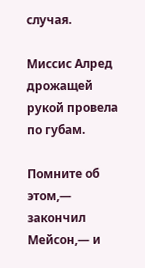случая.

Миссис Алред дрожащей рукой провела по губам.

Помните об этом,— закончил Мейсон,— и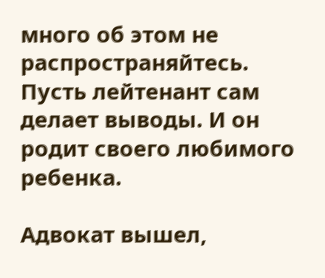много об этом не распространяйтесь. Пусть лейтенант сам делает выводы. И он родит своего любимого ребенка.

Адвокат вышел,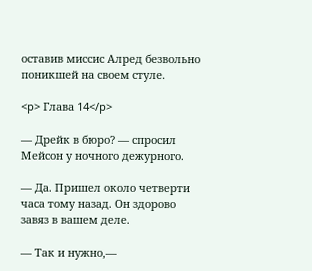оставив миссис Алред безвольно поникшей на своем стуле.

<p> Глава 14</p>

— Дрейк в бюро? — спросил Мейсон у ночного дежурного.

— Да. Пришел около четверти часа тому назад. Он здорово завяз в вашем деле.

— Так и нужно,—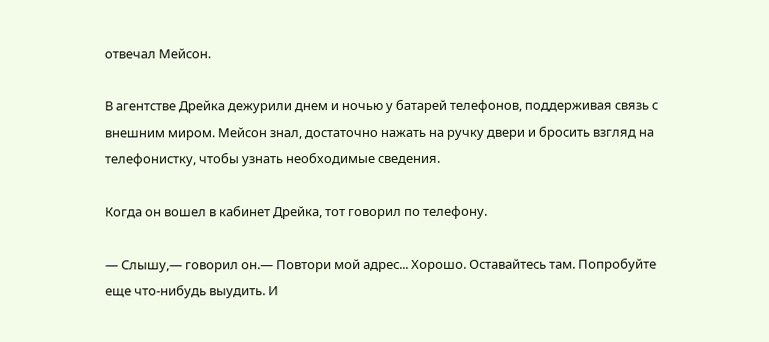отвечал Мейсон.

В агентстве Дрейка дежурили днем и ночью у батарей телефонов, поддерживая связь с внешним миром. Мейсон знал, достаточно нажать на ручку двери и бросить взгляд на телефонистку, чтобы узнать необходимые сведения.

Когда он вошел в кабинет Дрейка, тот говорил по телефону.

— Слышу,— говорил он.— Повтори мой адрес... Хорошо. Оставайтесь там. Попробуйте еще что-нибудь выудить. И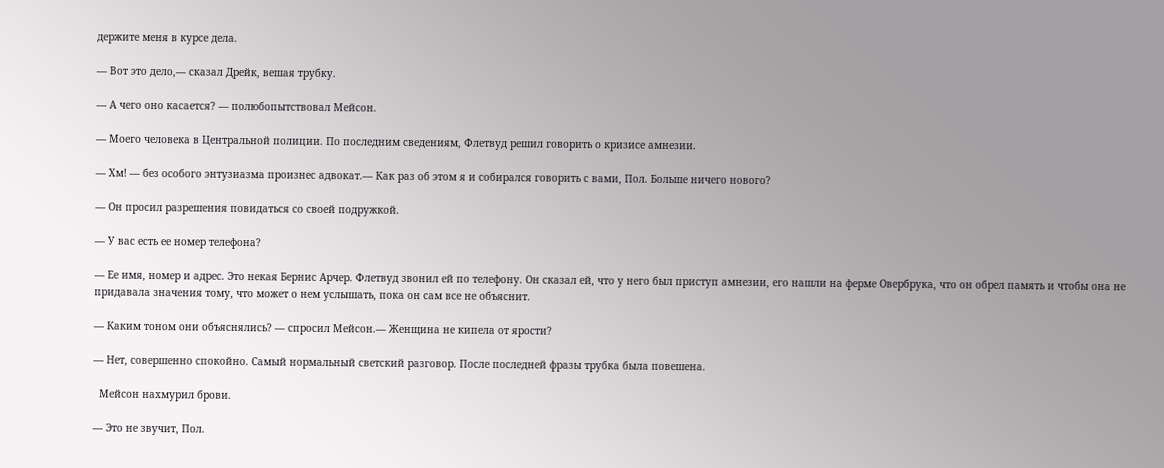держите меня в курсе дела.

— Вот это дело,— сказал Дрейк, вешая трубку.

— А чего оно касается? — полюбопытствовал Мейсон.

— Моего человека в Центральной полиции. По последним сведениям, Флетвуд решил говорить о кризисе амнезии.

— Хм! — без особого энтузиазма произнес адвокат.— Как раз об этом я и собирался говорить с вами, Пол. Больше ничего нового?

— Он просил разрешения повидаться со своей подружкой.

— У вас есть ее номер телефона?

— Ее имя, номер и адрес. Это некая Бернис Арчер. Флетвуд звонил ей по телефону. Он сказал ей, что у него был приступ амнезии, его нашли на ферме Овербрука, что он обрел память и чтобы она не придавала значения тому, что может о нем услышать, пока он сам все не объяснит.

— Каким тоном они объяснялись? — спросил Мейсон.— Женщина не кипела от ярости?

— Нет, совершенно спокойно. Самый нормальный светский разговор. После последней фразы трубка была повешена.

  Мейсон нахмурил брови.

— Это не звучит, Пол.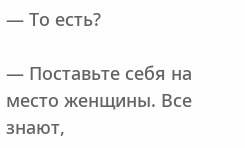— То есть?

— Поставьте себя на место женщины. Все знают,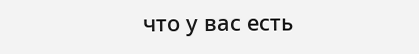что у вас есть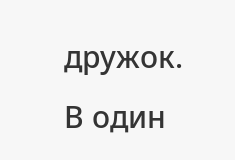дружок. В один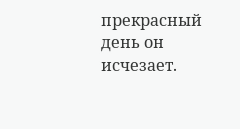прекрасный день он исчезает.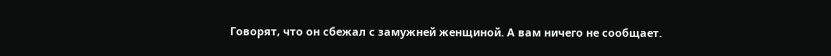Говорят, что он сбежал с замужней женщиной. А вам ничего не сообщает.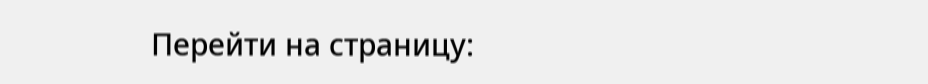Перейти на страницу: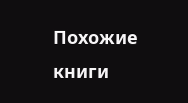Похожие книги